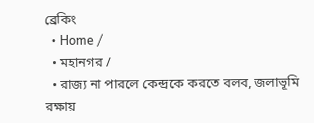ব্রেকিং
  • Home /
  • মহানগর /
  • রাজ্য না পারলে কেন্দ্রকে করতে বলব, জলাভূমি রক্ষায়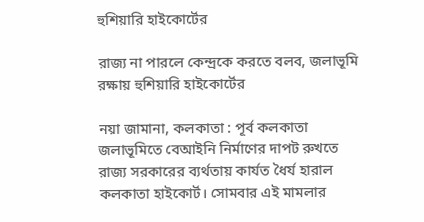হুশিয়ারি হাইকোর্টের

রাজ্য না পারলে কেন্দ্রকে করতে বলব, জলাভূমি রক্ষায় হুশিয়ারি হাইকোর্টের

নয়া জামানা, কলকাতা : পূর্ব কলকাতা জলাভূমিতে বেআইনি নির্মাণের দাপট রুখতে রাজ্য সরকারের ব্যর্থতায় কার্যত ধৈর্য হারাল কলকাতা হাইকোর্ট। সোমবার এই মামলার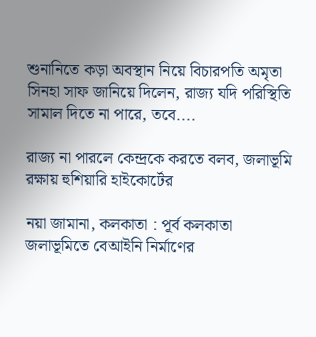শুনানিতে কড়া অবস্থান নিয়ে বিচারপতি অমৃতা সিনহা সাফ জানিয়ে দিলেন, রাজ্য যদি পরিস্থিতি সামাল দিতে না পারে, তবে....

রাজ্য না পারলে কেন্দ্রকে করতে বলব, জলাভূমি রক্ষায় হুশিয়ারি হাইকোর্টের

নয়া জামানা, কলকাতা : পূর্ব কলকাতা জলাভূমিতে বেআইনি নির্মাণের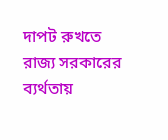দাপট রুখতে রাজ্য সরকারের ব্যর্থতায়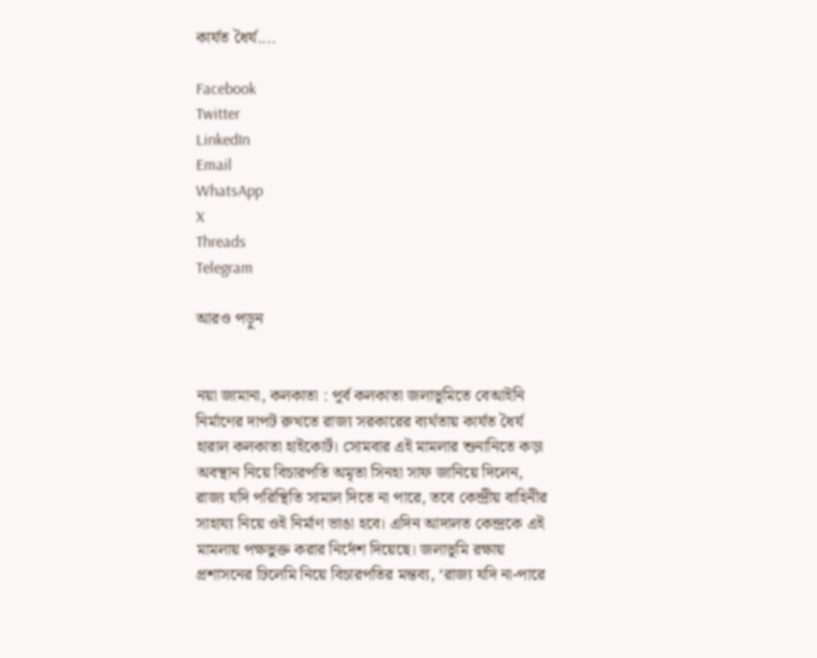কার্যত ধৈর্য....

Facebook
Twitter
LinkedIn
Email
WhatsApp
X
Threads
Telegram

আরও পড়ুন


নয়া জামানা, কলকাতা : পূর্ব কলকাতা জলাভূমিতে বেআইনি নির্মাণের দাপট রুখতে রাজ্য সরকারের ব্যর্থতায় কার্যত ধৈর্য হারাল কলকাতা হাইকোর্ট। সোমবার এই মামলার শুনানিতে কড়া অবস্থান নিয়ে বিচারপতি অমৃতা সিনহা সাফ জানিয়ে দিলেন, রাজ্য যদি পরিস্থিতি সামাল দিতে না পারে, তবে কেন্দ্রীয় বাহিনীর সাহায্য নিয়ে ওই নির্মাণ ভাঙা হবে। এদিন আদালত কেন্দ্রকে এই মামলায় পক্ষভুক্ত করার নির্দেশ দিয়েছে। জলাভূমি রক্ষায় প্রশাসনের ঢিলেমি নিয়ে বিচারপতির মন্তব্য, ‘রাজ্য যদি না-পারে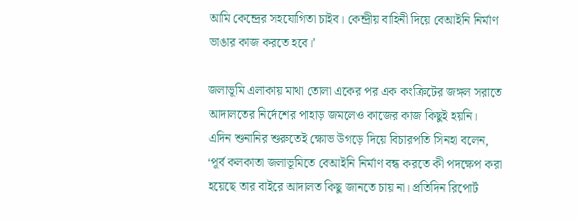আমি কেন্দ্রের সহযোগিতা চাইব। কেন্দ্রীয় বাহিনী দিয়ে বেআইনি নির্মাণ ভাঙার কাজ করতে হবে।’

জলাভূমি এলাকায় মাথা তোলা একের পর এক কংক্রিটের জঙ্গল সরাতে আদালতের নির্দেশের পাহাড় জমলেও কাজের কাজ কিছুই হয়নি। এদিন শুনানির শুরুতেই ক্ষোভ উগড়ে দিয়ে বিচারপতি সিনহা বলেন, ‘পূর্ব কলকাতা জলাভূমিতে বেআইনি নির্মাণ বন্ধ করতে কী পদক্ষেপ করা হয়েছে তার বাইরে আদালত কিছু জানতে চায় না। প্রতিদিন রিপোর্ট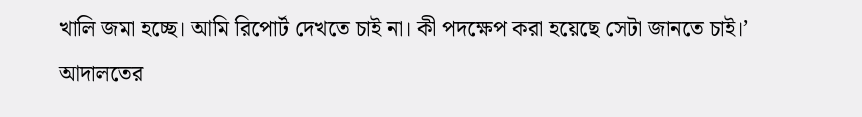খালি জমা হচ্ছে। আমি রিপোর্ট দেখতে চাই না। কী পদক্ষেপ করা হয়েছে সেটা জানতে চাই।’ আদালতের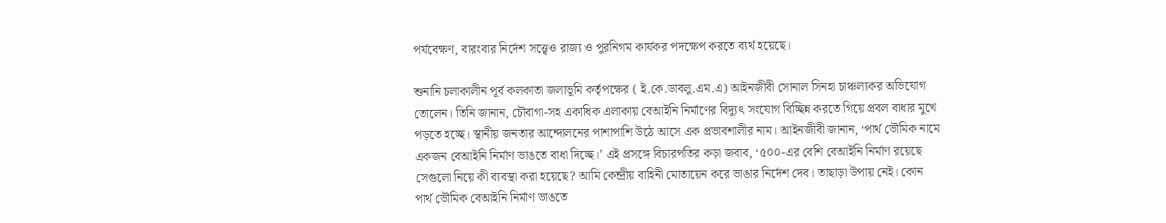পর্যবেক্ষণ, বারংবার নির্দেশ সত্ত্বেও রাজ্য ও পুরনিগম কার্যকর পদক্ষেপ করতে ব্যর্থ হয়েছে।

শুনানি চলাকালীন পূর্ব কলকাতা জলাভূমি কর্তৃপক্ষের ( ই.কে.ডাবলু.এম.এ) আইনজীবী সোনাল সিনহা চাঞ্চল্যকর অভিযোগ তোলেন। তিনি জানান, চৌবাগা-সহ একাধিক এলাকায় বেআইনি নির্মাণের বিদ্যুৎ সংযোগ বিচ্ছিন্ন করতে গিয়ে প্রবল বাধার মুখে পড়তে হচ্ছে। স্থানীয় জনতার আন্দোলনের পাশাপাশি উঠে আসে এক প্রভাবশালীর নাম। আইনজীবী জানান, ‘পার্থ ভৌমিক নামে একজন বেআইনি নির্মাণ ভাঙতে বাধা দিচ্ছে।’ এই প্রসঙ্গে বিচারপতির কড়া জবাব, ‘৫০০-এর বেশি বেআইনি নির্মাণ রয়েছে সেগুলো নিয়ে কী ব্যবস্থা করা হয়েছে? আমি কেন্দ্রীয় বাহিনী মোতায়েন করে ভাঙার নির্দেশ দেব। তাছাড়া উপায় নেই। কোন পার্থ ভৌমিক বেআইনি নির্মাণ ভাঙতে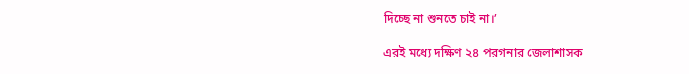দিচ্ছে না শুনতে চাই না।’

এরই মধ্যে দক্ষিণ ২৪ পরগনার জেলাশাসক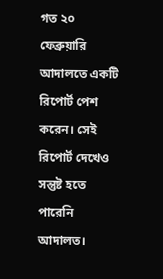গত ২০ ফেব্রুয়ারি আদালতে একটি রিপোর্ট পেশ করেন। সেই রিপোর্ট দেখেও সন্তুষ্ট হতে পারেনি আদালত।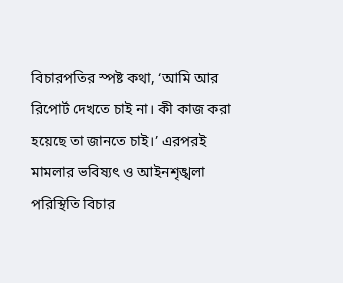বিচারপতির স্পষ্ট কথা, ‘আমি আর রিপোর্ট দেখতে চাই না। কী কাজ করা হয়েছে তা জানতে চাই।’ এরপরই মামলার ভবিষ্যৎ ও আইনশৃঙ্খলা পরিস্থিতি বিচার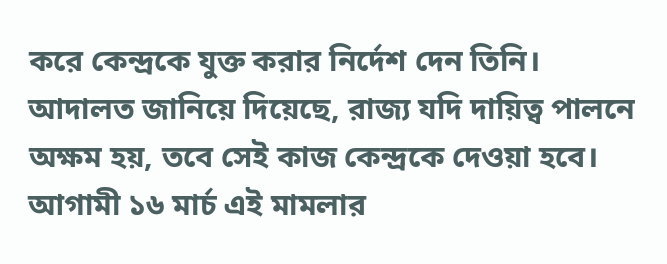করে কেন্দ্রকে যুক্ত করার নির্দেশ দেন তিনি। আদালত জানিয়ে দিয়েছে, রাজ্য যদি দায়িত্ব পালনে অক্ষম হয়, তবে সেই কাজ কেন্দ্রকে দেওয়া হবে। আগামী ১৬ মার্চ এই মামলার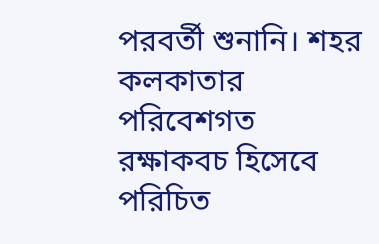পরবর্তী শুনানি। শহর কলকাতার পরিবেশগত রক্ষাকবচ হিসেবে পরিচিত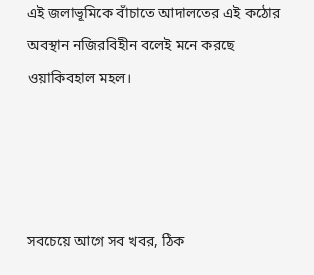এই জলাভূমিকে বাঁচাতে আদালতের এই কঠোর অবস্থান নজিরবিহীন বলেই মনে করছে ওয়াকিবহাল মহল।




সবচেয়ে আগে সব খবর, ঠিক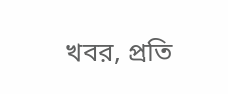খবর, প্রতি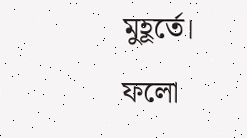মুহূর্তে। ফলো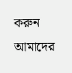করুন আমাদের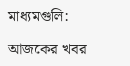মাধ্যমগুলি:

আজকের খবর